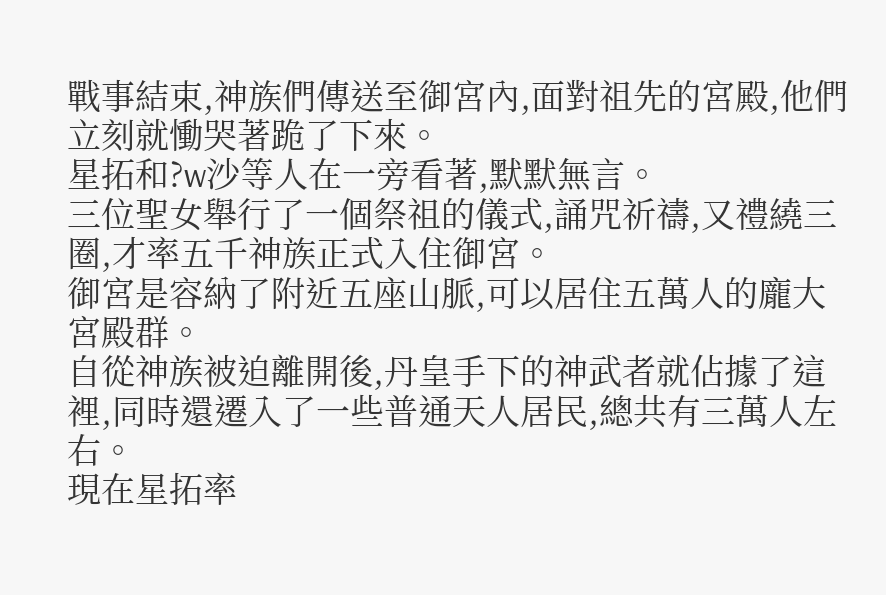戰事結束,神族們傳送至御宮內,面對祖先的宮殿,他們立刻就慟哭著跪了下來。
星拓和?w沙等人在一旁看著,默默無言。
三位聖女舉行了一個祭祖的儀式,誦咒祈禱,又禮繞三圈,才率五千神族正式入住御宮。
御宮是容納了附近五座山脈,可以居住五萬人的龐大宮殿群。
自從神族被迫離開後,丹皇手下的神武者就佔據了這裡,同時還遷入了一些普通天人居民,總共有三萬人左右。
現在星拓率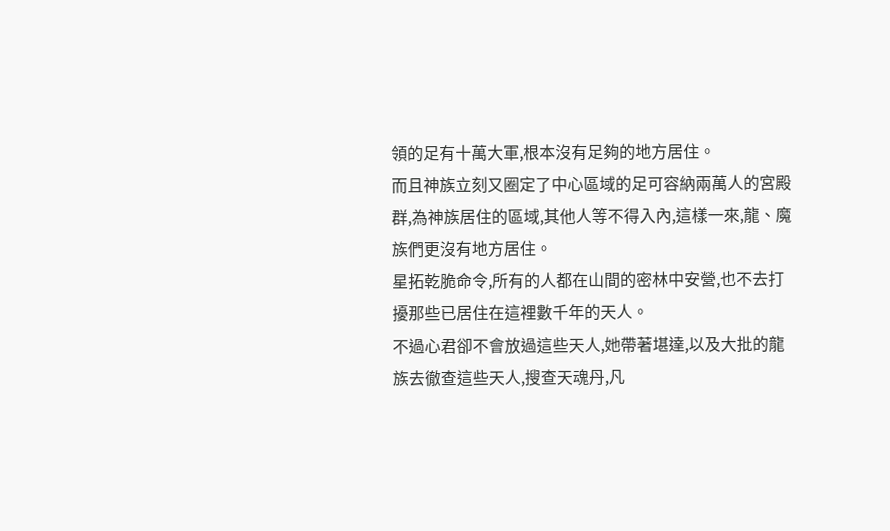領的足有十萬大軍,根本沒有足夠的地方居住。
而且神族立刻又圈定了中心區域的足可容納兩萬人的宮殿群,為神族居住的區域,其他人等不得入內,這樣一來,龍、魔族們更沒有地方居住。
星拓乾脆命令,所有的人都在山間的密林中安營,也不去打擾那些已居住在這裡數千年的天人。
不過心君卻不會放過這些天人,她帶著堪達,以及大批的龍族去徹查這些天人,搜查天魂丹,凡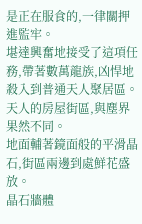是正在服食的,一律關押進監牢。
堪達興奮地接受了這項任務,帶著數萬龍族,凶悍地殺入到普通天人聚居區。
天人的房屋街區,與塵界果然不同。
地面輔著鏡面般的平滑晶石,街區兩邊到處鮮花盛放。
晶石牆體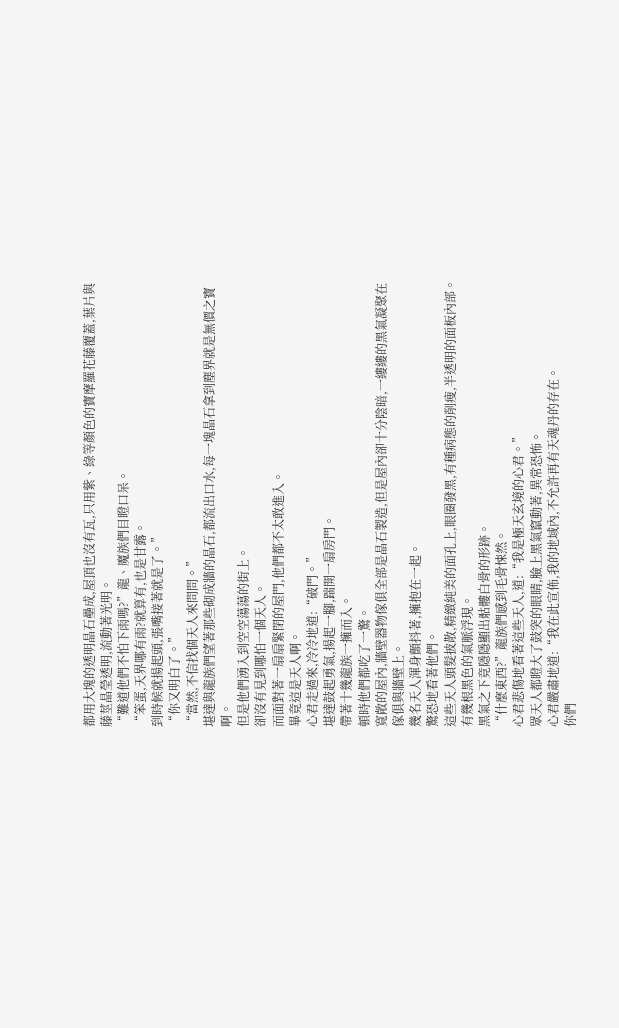都用大塊的透明晶石壘成,屋頂也沒有瓦,只用紫、綠等顏色的寶摩羅花藤覆蓋,葉片與藤莖晶瑩透明,流動著光明。
“難道他們不怕下雨嗎?”龍、魔族們目瞪口呆。
“笨蛋,天界哪有雨?就算有,也是甘露。
到時候就揚起頭,張嘴接著就是了。”
“你又明白了。”
“當然,不信找個天人來問問。”
堪達與龍族們望著那些砌成牆的晶石,都流出口水,每一塊晶石拿到塵界就是無價之寶啊。
但是他們湧入到空空蕩蕩的街上。
卻沒有見到哪怕一個天人。
而面對著一扇扇緊閉的屋門,他們都不太敢進入。
畢竟這是天人啊。
心君走過來,冷冷地道:“破門。”
堪達鼓起勇氣,揚起一腳,踹開一扇房門。
帶著十幾龍族一擁而入。
頓時他們都吃了一驚。
寬敞的屋內,牆壁器物傢俱全部是晶石製造,但是屋內卻十分陰暗,一縷縷的黑氣凝聚在傢俱與牆壁上。
幾名天人渾身顫抖著,擁抱在一起。
驚恐地看著他們。
這些天人頭髮披散,精緻純美的面孔上,眼圈發黑,有種病態的削瘦,半透明的面板內部。
有幾根黑色的氣脈浮現。
黑氣之下竟隱隱顯出骷髏白骨的形跡。
“什麼東西?”龍族們感到毛骨悚然。
心君悲傷地看著這些天人,道:“我是極天玄境的心君。”
眾天人都瞪大了鼓突的眼睛,臉上黑氣竄動著,異常恐怖。
心君嚴肅地道:“我在此宣佈,我的地域內,不允許再有天魂丹的存在。
你們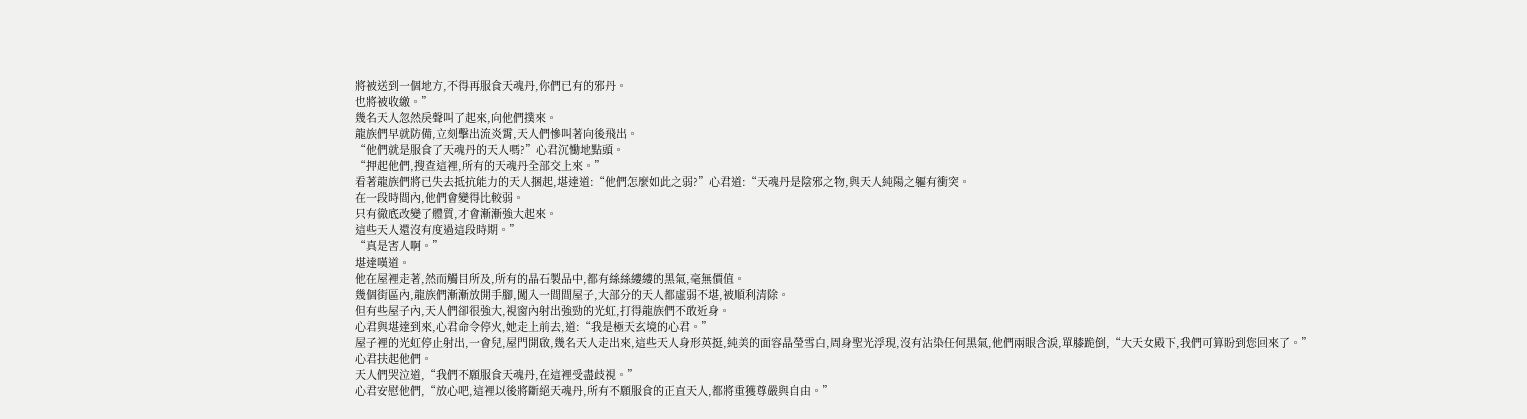將被送到一個地方,不得再服食天魂丹,你們已有的邪丹。
也將被收繳。”
幾名天人忽然戾聲叫了起來,向他們撲來。
龍族們早就防備,立刻擊出流炎霄,天人們慘叫著向後飛出。
“他們就是服食了天魂丹的天人嗎?”心君沉慟地點頭。
“押起他們,搜查這裡,所有的天魂丹全部交上來。”
看著龍族們將已失去抵抗能力的天人捆起,堪達道:“他們怎麼如此之弱?”心君道:“天魂丹是陰邪之物,與天人純陽之軀有衝突。
在一段時間內,他們會變得比較弱。
只有徹底改變了體質,才會漸漸強大起來。
這些天人還沒有度過這段時期。”
“真是害人啊。”
堪達嘆道。
他在屋裡走著,然而觸目所及,所有的晶石製品中,都有絲絲縷縷的黑氣,毫無價值。
幾個街區內,龍族們漸漸放開手腳,闖入一間間屋子,大部分的天人都虛弱不堪,被順利清除。
但有些屋子內,天人們卻很強大,視窗內射出強勁的光虹,打得龍族們不敢近身。
心君與堪達到來,心君命令停火,她走上前去,道:“我是極天玄境的心君。”
屋子裡的光虹停止射出,一會兒,屋門開啟,幾名天人走出來,這些天人身形英挺,純美的面容晶瑩雪白,周身聖光浮現,沒有沾染任何黑氣,他們兩眼含淚,單膝跪倒,“大天女殿下,我們可算盼到您回來了。”
心君扶起他們。
天人們哭泣道,“我們不願服食天魂丹,在這裡受盡歧視。”
心君安慰他們,“放心吧,這裡以後將斷絕天魂丹,所有不願服食的正直天人,都將重獲尊嚴與自由。”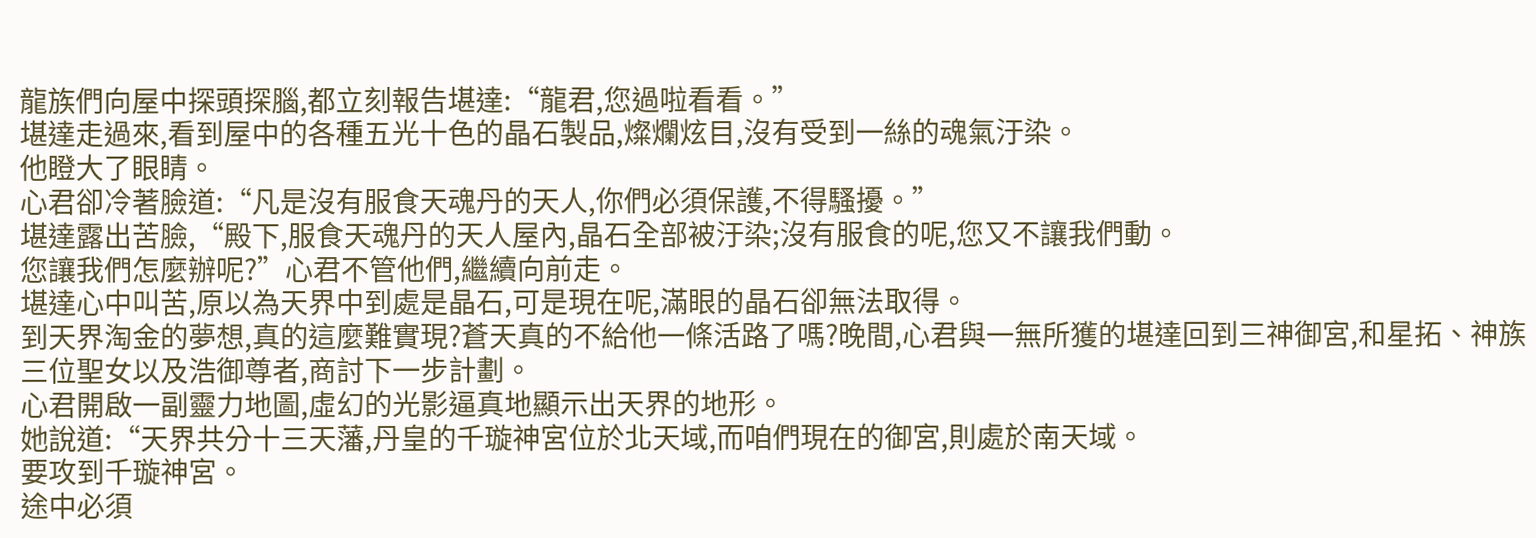龍族們向屋中探頭探腦,都立刻報告堪達:“龍君,您過啦看看。”
堪達走過來,看到屋中的各種五光十色的晶石製品,燦爛炫目,沒有受到一絲的魂氣汙染。
他瞪大了眼睛。
心君卻冷著臉道:“凡是沒有服食天魂丹的天人,你們必須保護,不得騷擾。”
堪達露出苦臉,“殿下,服食天魂丹的天人屋內,晶石全部被汙染;沒有服食的呢,您又不讓我們動。
您讓我們怎麼辦呢?”心君不管他們,繼續向前走。
堪達心中叫苦,原以為天界中到處是晶石,可是現在呢,滿眼的晶石卻無法取得。
到天界淘金的夢想,真的這麼難實現?蒼天真的不給他一條活路了嗎?晚間,心君與一無所獲的堪達回到三神御宮,和星拓、神族三位聖女以及浩御尊者,商討下一步計劃。
心君開啟一副靈力地圖,虛幻的光影逼真地顯示出天界的地形。
她說道:“天界共分十三天藩,丹皇的千璇神宮位於北天域,而咱們現在的御宮,則處於南天域。
要攻到千璇神宮。
途中必須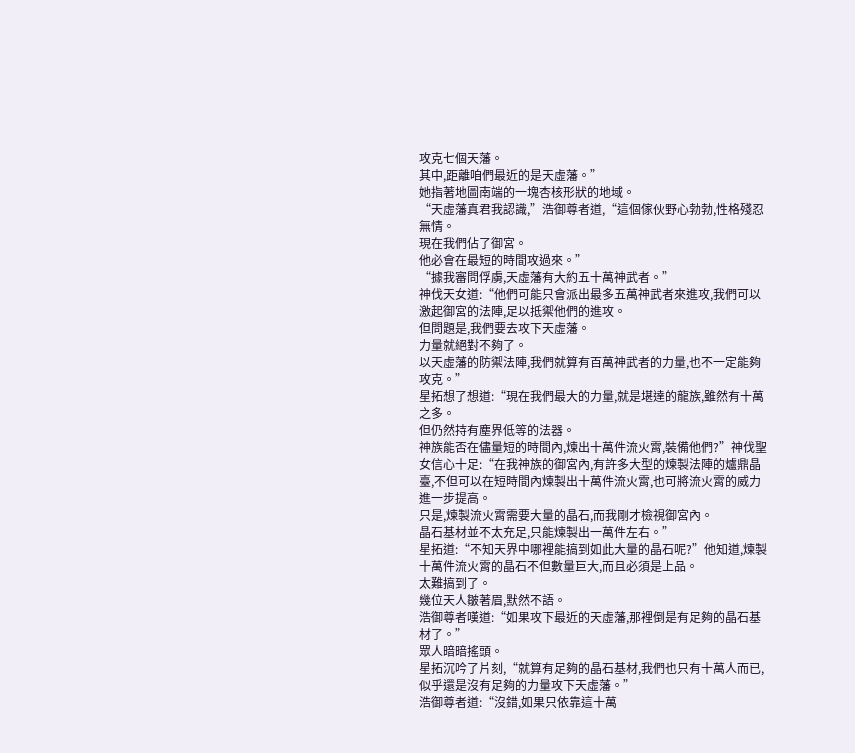攻克七個天藩。
其中,距離咱們最近的是天虛藩。”
她指著地圖南端的一塊杏核形狀的地域。
“天虛藩真君我認識,”浩御尊者道,“這個傢伙野心勃勃,性格殘忍無情。
現在我們佔了御宮。
他必會在最短的時間攻過來。”
“據我審問俘虜,天虛藩有大約五十萬神武者。”
神伐天女道:“他們可能只會派出最多五萬神武者來進攻,我們可以激起御宮的法陣,足以抵禦他們的進攻。
但問題是,我們要去攻下天虛藩。
力量就絕對不夠了。
以天虛藩的防禦法陣,我們就算有百萬神武者的力量,也不一定能夠攻克。”
星拓想了想道:“現在我們最大的力量,就是堪達的龍族,雖然有十萬之多。
但仍然持有塵界低等的法器。
神族能否在儘量短的時間內,煉出十萬件流火霄,裝備他們?”神伐聖女信心十足:“在我神族的御宮內,有許多大型的煉製法陣的爐鼎晶臺,不但可以在短時間內煉製出十萬件流火霄,也可將流火霄的威力進一步提高。
只是,煉製流火霄需要大量的晶石,而我剛才檢視御宮內。
晶石基材並不太充足,只能煉製出一萬件左右。”
星拓道:“不知天界中哪裡能搞到如此大量的晶石呢?”他知道,煉製十萬件流火霄的晶石不但數量巨大,而且必須是上品。
太難搞到了。
幾位天人皺著眉,默然不語。
浩御尊者嘆道:“如果攻下最近的天虛藩,那裡倒是有足夠的晶石基材了。”
眾人暗暗搖頭。
星拓沉吟了片刻,“就算有足夠的晶石基材,我們也只有十萬人而已,似乎還是沒有足夠的力量攻下天虛藩。”
浩御尊者道:“沒錯,如果只依靠這十萬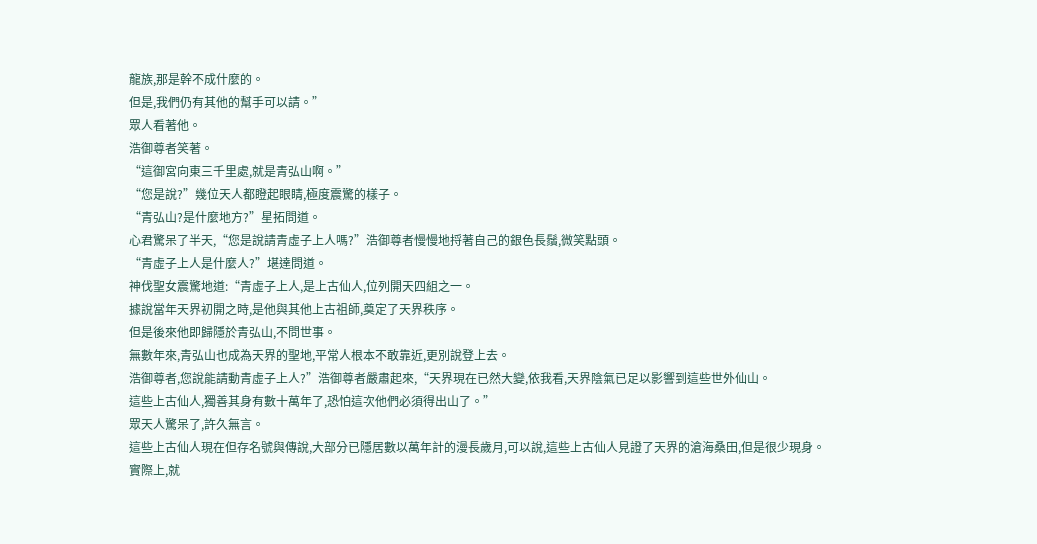龍族,那是幹不成什麼的。
但是,我們仍有其他的幫手可以請。”
眾人看著他。
浩御尊者笑著。
“這御宮向東三千里處,就是青弘山啊。”
“您是說?”幾位天人都瞪起眼睛,極度震驚的樣子。
“青弘山?是什麼地方?”星拓問道。
心君驚呆了半天,“您是說請青虛子上人嗎?”浩御尊者慢慢地捋著自己的銀色長鬚,微笑點頭。
“青虛子上人是什麼人?”堪達問道。
神伐聖女震驚地道:“青虛子上人,是上古仙人,位列開天四組之一。
據說當年天界初開之時,是他與其他上古祖師,奠定了天界秩序。
但是後來他即歸隱於青弘山,不問世事。
無數年來,青弘山也成為天界的聖地,平常人根本不敢靠近,更別說登上去。
浩御尊者,您說能請動青虛子上人?”浩御尊者嚴肅起來,“天界現在已然大變,依我看,天界陰氣已足以影響到這些世外仙山。
這些上古仙人,獨善其身有數十萬年了,恐怕這次他們必須得出山了。”
眾天人驚呆了,許久無言。
這些上古仙人現在但存名號與傳說,大部分已隱居數以萬年計的漫長歲月,可以說,這些上古仙人見證了天界的滄海桑田,但是很少現身。
實際上,就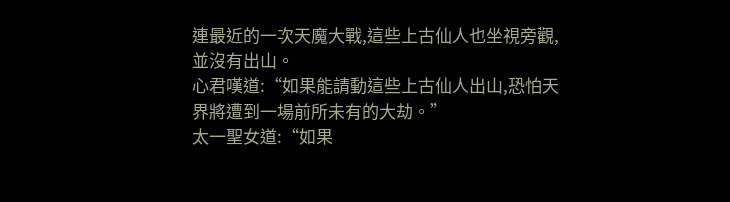連最近的一次天魔大戰,這些上古仙人也坐視旁觀,並沒有出山。
心君嘆道:“如果能請動這些上古仙人出山,恐怕天界將遭到一場前所未有的大劫。”
太一聖女道:“如果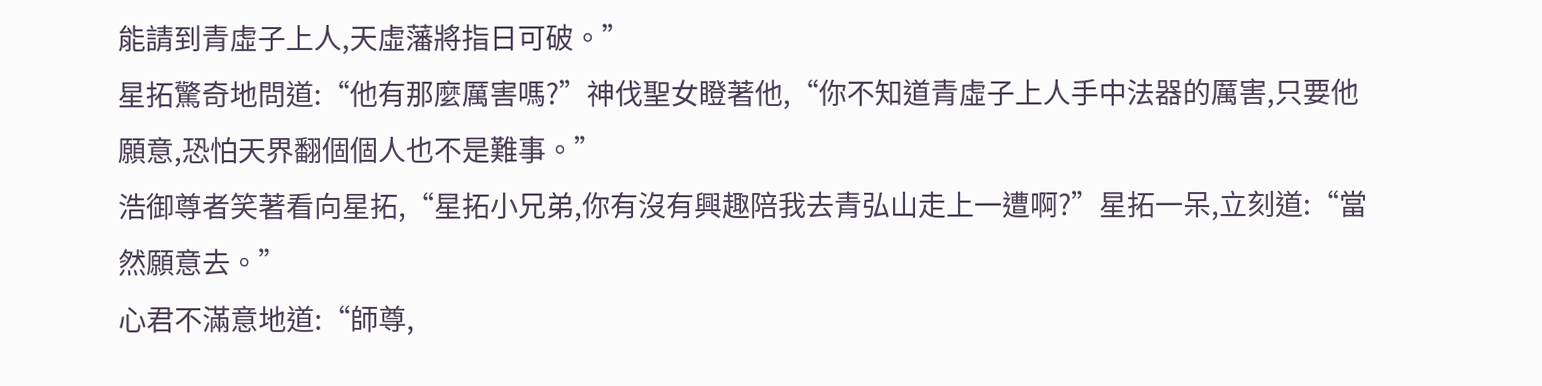能請到青虛子上人,天虛藩將指日可破。”
星拓驚奇地問道:“他有那麼厲害嗎?”神伐聖女瞪著他,“你不知道青虛子上人手中法器的厲害,只要他願意,恐怕天界翻個個人也不是難事。”
浩御尊者笑著看向星拓,“星拓小兄弟,你有沒有興趣陪我去青弘山走上一遭啊?”星拓一呆,立刻道:“當然願意去。”
心君不滿意地道:“師尊,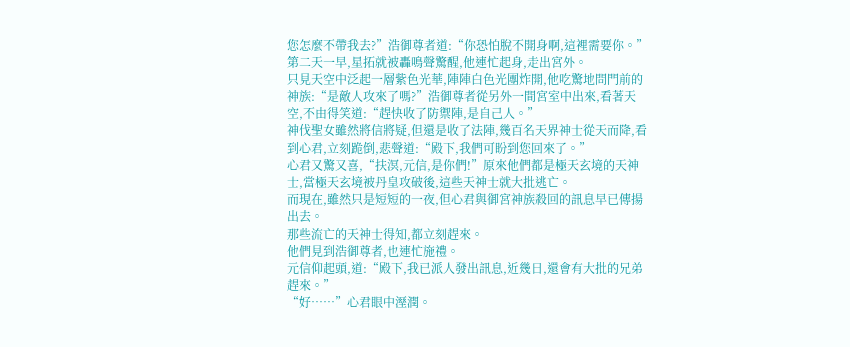您怎麼不帶我去?”浩御尊者道:“你恐怕脫不開身啊,這裡需要你。”
第二天一早,星拓就被轟鳴聲驚醒,他連忙起身,走出宮外。
只見天空中泛起一層紫色光華,陣陣白色光團炸開,他吃驚地問門前的神族:“是敵人攻來了嗎?”浩御尊者從另外一間宮室中出來,看著天空,不由得笑道:“趕快收了防禦陣,是自己人。”
神伐聖女雖然將信將疑,但還是收了法陣,幾百名天界神士從天而降,看到心君,立刻跪倒,悲聲道:“殿下,我們可盼到您回來了。”
心君又驚又喜,“扶溟,元信,是你們!”原來他們都是極天玄境的天神士,當極天玄境被丹皇攻破後,這些天神士就大批逃亡。
而現在,雖然只是短短的一夜,但心君與御宮神族殺回的訊息早已傳揚出去。
那些流亡的天神士得知,都立刻趕來。
他們見到浩御尊者,也連忙施禮。
元信仰起頭,道:“殿下,我已派人發出訊息,近幾日,還會有大批的兄弟趕來。”
“好……”心君眼中溼潤。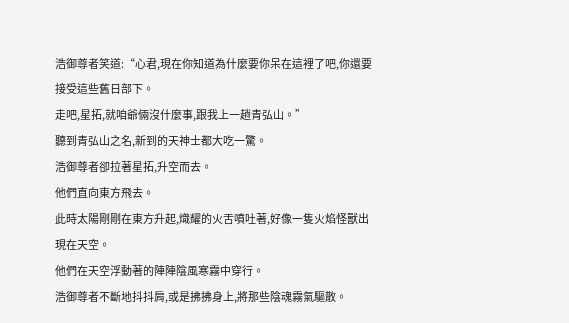浩御尊者笑道:“心君,現在你知道為什麼要你呆在這裡了吧,你還要接受這些舊日部下。
走吧,星拓,就咱爺倆沒什麼事,跟我上一趟青弘山。”
聽到青弘山之名,新到的天神士都大吃一驚。
浩御尊者卻拉著星拓,升空而去。
他們直向東方飛去。
此時太陽剛剛在東方升起,熾耀的火舌噴吐著,好像一隻火焰怪獸出現在天空。
他們在天空浮動著的陣陣陰風寒霧中穿行。
浩御尊者不斷地抖抖肩,或是拂拂身上,將那些陰魂霧氣驅散。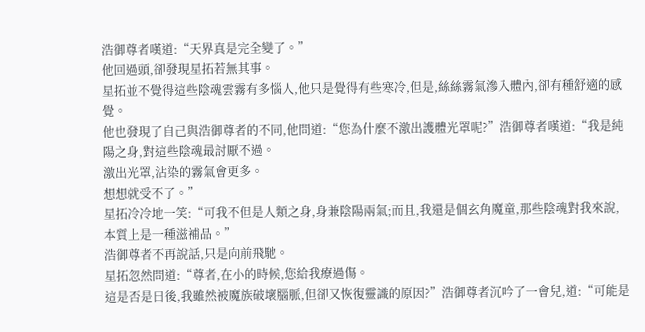浩御尊者嘆道:“天界真是完全變了。”
他回過頭,卻發現星拓若無其事。
星拓並不覺得這些陰魂雲霧有多惱人,他只是覺得有些寒冷,但是,絲絲霧氣滲入體內,卻有種舒適的感覺。
他也發現了自己與浩御尊者的不同,他問道:“您為什麼不激出護體光罩呢?”浩御尊者嘆道:“我是純陽之身,對這些陰魂最討厭不過。
激出光罩,沾染的霧氣會更多。
想想就受不了。”
星拓冷冷地一笑:“可我不但是人類之身,身兼陰陽兩氣;而且,我還是個玄角魔童,那些陰魂對我來說,本質上是一種滋補品。”
浩御尊者不再說話,只是向前飛馳。
星拓忽然問道:“尊者,在小的時候,您給我療過傷。
這是否是日後,我雖然被魔族破壞腦脈,但卻又恢復靈識的原因?”浩御尊者沉吟了一會兒,道:“可能是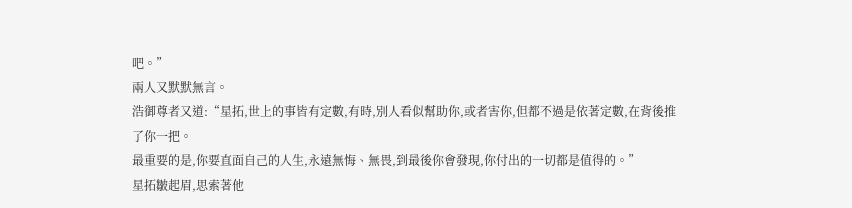吧。”
兩人又默默無言。
浩御尊者又道:“星拓,世上的事皆有定數,有時,別人看似幫助你,或者害你,但都不過是依著定數,在背後推了你一把。
最重要的是,你要直面自己的人生,永遠無悔、無畏,到最後你會發現,你付出的一切都是值得的。”
星拓皺起眉,思索著他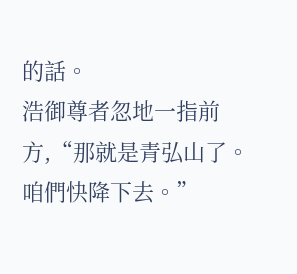的話。
浩御尊者忽地一指前方,“那就是青弘山了。
咱們快降下去。”